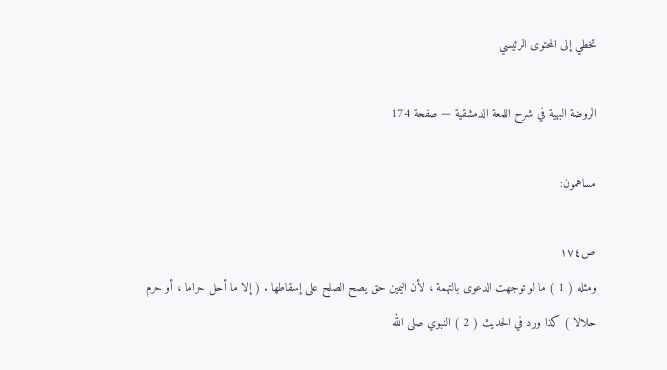تخطي إلى المحتوى الرئيسي

الروضة البهية في شرح اللمعة الدمشقية — صفحة 174

مساهمون:

ص١٧٤
ومثله ( 1 ) ما لو توجهت الدعوى بالتهمة ، لأن اليمين حق يصح الصلح على إسقاطها . ( إلا ما أحل حراما ، أو حرم حلالا ) كذا ورد في الحديث ( 2 ) النبوي صلى الله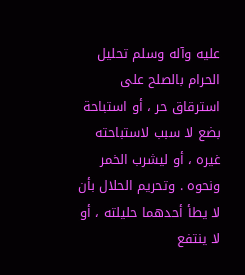عليه وآله وسلم تحليل الحرام بالصلح على استرقاق حر ، أو استباحة بضع لا سبب لاستباحته غيره ، أو ليشرب الخمر ونحوه . وتحريم الحلال بأن لا يطأ أحدهما حليلته ، أو لا ينتفع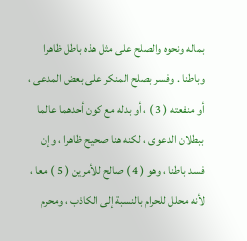بماله ونحوه والصلح على مثل هذه باطل ظاهرا وباطنا . وفسر بصلح المنكر على بعض المدعى ، أو منفعته ( 3 ) ، أو بدله مع كون أحدهما عالما ببطلان الدعوى ، لكنه هنا صحيح ظاهرا ، وإن فسد باطنا ، وهو ( 4 ) صالح للأمرين ( 5 ) معا ، لأنه محلل للحرام بالنسبة إلى الكاذب ، ومحرم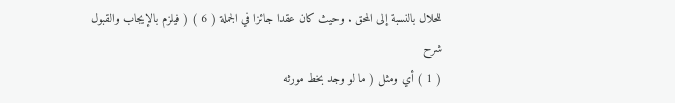للحلال بالنسبة إلى المحق . وحيث كان عقدا جائزا في الجملة ( 6 ) ( فيلزم بالإيجاب والقبول
شرح
( 1 ) أي ومثل ( ما لو وجد بخط مورثه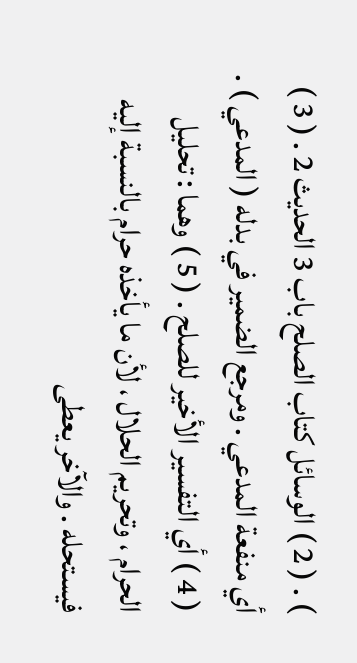) . ( 2 ) الوسائل كتاب الصلح باب 3 الحديث 2 . ( 3 ) أي منفعة المدعي . ومرجع الضمير في بدله ( المدعي ) . ( 4 ) أي التفسير الأخير للصلح . ( 5 ) وهما : تحليل الحرام ، وتحريم الحلال ، لأن ما يأخذه حرام بالنسبة إليه فيستحله . والآخر يعطى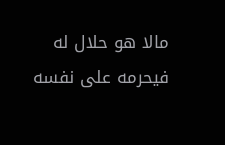مالا هو حلال له فيحرمه على نفسه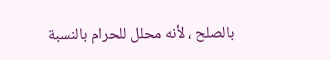بالصلح ، لأنه محلل للحرام بالنسبة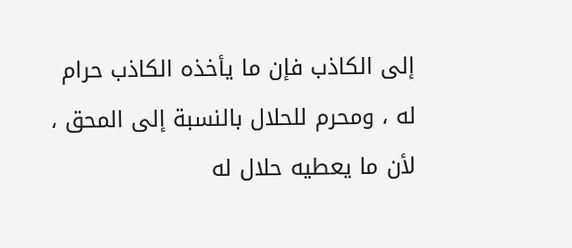إلى الكاذب فإن ما يأخذه الكاذب حرام له ، ومحرم للحلال بالنسبة إلى المحق ، لأن ما يعطيه حلال له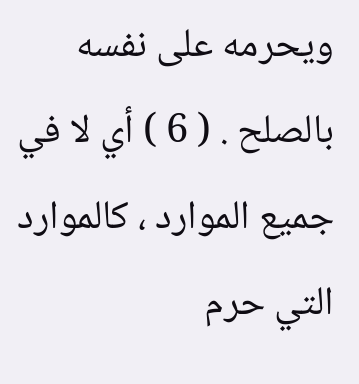ويحرمه على نفسه بالصلح . ( 6 ) أي لا في جميع الموارد ، كالموارد التي حرم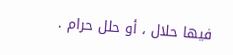فيها حلال ، أو حلل حرام .